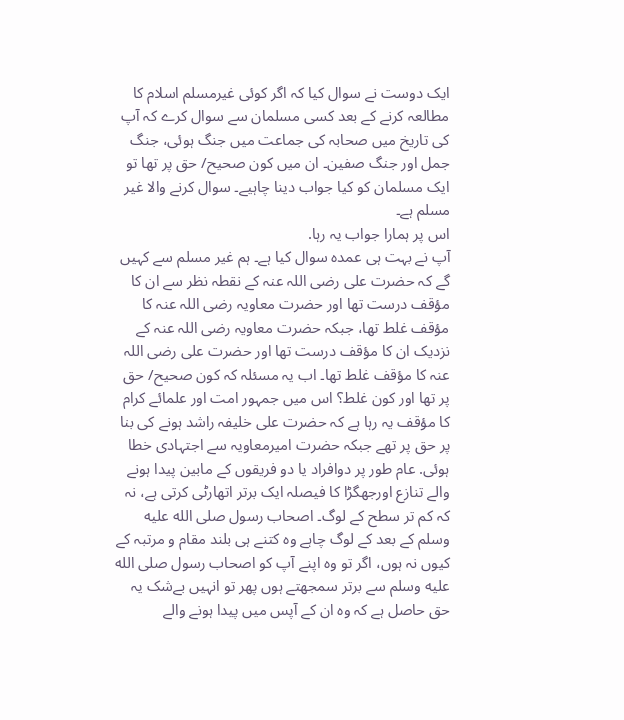ایک دوست نے سوال کیا کہ اگر کوئی غیرمسلم اسلام کا مطالعہ کرنے کے بعد کسی مسلمان سے سوال کرے کہ آپ کی تاریخ میں صحابہ کی جماعت میں جنگ ہوئی، جنگ جمل اور جنگ صفین۔ ان میں کون صحیح/ حق پر تھا تو ایک مسلمان کو کیا جواب دینا چاہیے۔ سوال کرنے والا غیر مسلم ہے۔
اس پر ہمارا جواب یہ رہا.
آپ نے بہت ہی عمدہ سوال کیا ہے۔ ہم غیر مسلم سے کہیں گے کہ حضرت علی رضی اللہ عنہ کے نقطہ نظر سے ان کا مؤقف درست تھا اور حضرت معاویہ رضی اللہ عنہ کا مؤقف غلط تھا، جبکہ حضرت معاویہ رضی اللہ عنہ کے نزدیک ان کا مؤقف درست تھا اور حضرت علی رضی اللہ عنہ کا مؤقف غلط تھا۔ اب یہ مسئلہ کہ کون صحیح/ حق پر تھا اور کون غلط؟ اس میں جمہور امت اور علمائے کرام کا مؤقف یہ رہا ہے کہ حضرت علی خلیفہ راشد ہونے کی بنا پر حق پر تھے جبکہ حضرت امیرمعاویہ سے اجتہادی خطا ہوئی. عام طور پر دوافراد یا دو فریقوں کے مابین پیدا ہونے والے تنازع اورجھگڑا کا فیصلہ ایک برتر اتھارٹی کرتی ہے، نہ کہ کم تر سطح کے لوگ۔ اصحاب رسول صلى الله عليه وسلم کے بعد کے لوگ چاہے وہ کتنے ہی بلند مقام و مرتبہ کے کیوں نہ ہوں، اگر تو وہ اپنے آپ کو اصحاب رسول صلى الله عليه وسلم سے برتر سمجھتے ہوں پھر تو انہیں بےشک یہ حق حاصل ہے کہ وہ ان کے آپس میں پیدا ہونے والے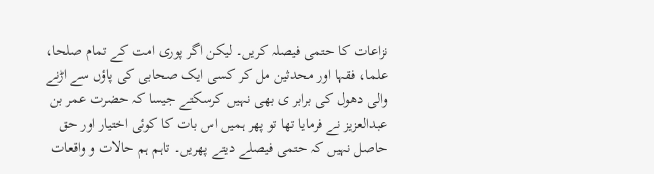نزاعات کا حتمی فیصلہ کریں۔ لیکن اگر پوری امت کے تمام صلحا، علما، فقہا اور محدثین مل کر کسی ایک صحابی کی پاؤں سے اڑنے والی دھول کی برابر ی بھی نہیں کرسکتے جیسا کہ حضرت عمر بن عبدالعزیز نے فرمایا تھا تو پھر ہمیں اس بات کا کوئی اختیار اور حق حاصل نہیں کہ حتمی فیصلے دیتے پھریں۔ تاہم ہم حالات و واقعات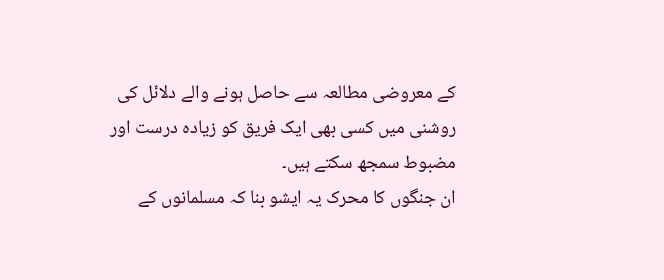کے معروضی مطالعہ سے حاصل ہونے والے دلائل کی روشنی میں کسی بھی ایک فریق کو زیادہ درست اور مضبوط سمجھ سکتے ہیں۔
ان جنگوں کا محرک یہ ایشو بنا کہ مسلمانوں کے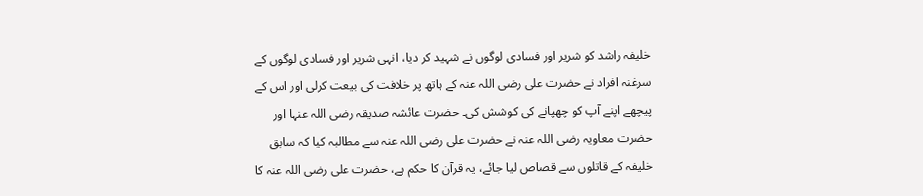خلیفہ راشد کو شریر اور فسادی لوگوں نے شہید کر دیا، انہی شریر اور فسادی لوگوں کے سرغنہ افراد نے حضرت علی رضی اللہ عنہ کے ہاتھ پر خلافت کی بیعت کرلی اور اس کے پیچھے اپنے آپ کو چھپانے کی کوشش کی۔ حضرت عائشہ صدیقہ رضی اللہ عنہا اور حضرت معاویہ رضی اللہ عنہ نے حضرت علی رضی اللہ عنہ سے مطالبہ کیا کہ سابق خلیفہ کے قاتلوں سے قصاص لیا جائے، یہ قرآن کا حکم ہے، حضرت علی رضی اللہ عنہ کا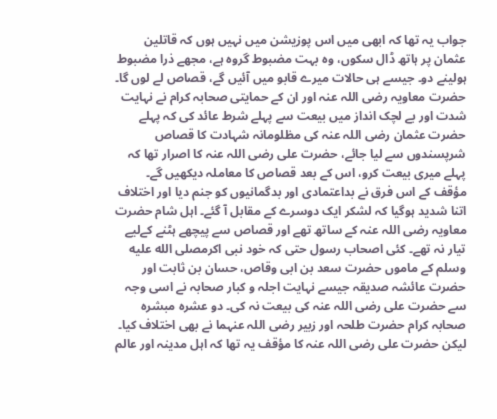جواب یہ تھا کہ ابھی میں اس پوزیشن میں نہیں ہوں کہ قاتلین عثمان پر ہاتھ ڈال سکوں، وہ بہت مضبوط گروہ ہے، مجھے ذرا مضبوط ہولینے دو۔ جیسے ہی حالات میرے قابو میں آئیں گے، قصاص لے لوں گا۔
حضرت معاویہ رضی اللہ عنہ اور ان کے حمایتی صحابہ کرام نے نہایت شدت اور بے لچک انداز میں بیعت سے پہلے شرط عائد کی کہ پہلے حضرت عثمان رضی اللہ عنہ کی مظلومانہ شہادت کا قصاص شرپسندوں سے لیا جائے، حضرت علی رضی اللہ عنہ کا اصرار تھا کہ پہلے میری بیعت کرو، اس کے بعد قصاص کا معاملہ دیکھیں گے۔ مؤقف کے اس فرق نے بداعتمادی اور بدگمانیوں کو جنم دیا اور اختلاف اتنا شدید ہوگیا کہ لشکر ایک دوسرے کے مقابل آ گئے۔ اہل شام حضرت معاویہ رضی اللہ عنہ کے ساتھ تھے اور قصاص سے پیچھے ہٹنے کےلیے تیار نہ تھے۔ کئی اصحاب رسول حتی کہ خود نبی اکرمصلى الله عليه وسلم کے ماموں حضرت سعد بن ابی وقاص، حسان بن ثابت اور حضرت عائشہ صدیقہ جیسے نہایت اجلہ و کبار صحابہ نے اسی وجہ سے حضرت علی رضی اللہ عنہ کی بیعت نہ کی۔ دو عشرہ مبشرہ صحابہ کرام حضرت طلحہ اور زبیر رضی اللہ عنہما نے بھی اختلاف کیا۔ لیکن حضرت علی رضی اللہ عنہ کا مؤقف یہ تھا کہ اہل مدینہ اور عالم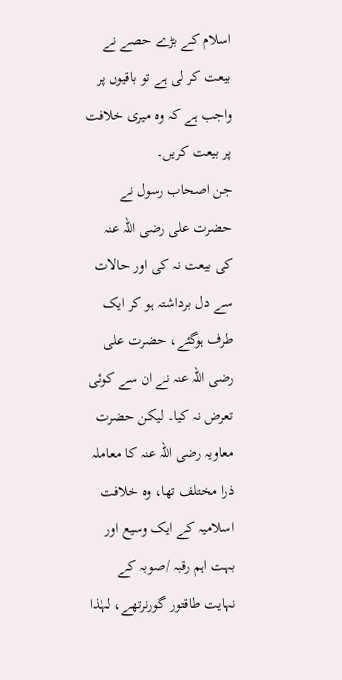اسلام کے بڑے حصے نے بیعت کر لی ہے تو باقیوں پر واجب ہے کہ وہ میری خلافت پر بیعت کریں۔
جن اصحاب رسول نے حضرت علی رضی اللہ عنہ کی بیعت نہ کی اور حالات سے دل برداشتہ ہو کر ایک طرف ہوگئے، حضرت علی رضی اللہ عنہ نے ان سے کوئی تعرض نہ کیا۔ لیکن حضرت معاویہ رضی اللہ عنہ کا معاملہ ذرا مختلف تھا، وہ خلافت اسلامیہ کے ایک وسیع اور بہت اہم رقبہ /صوبہ کے نہایت طاقتور گورنرتھے، لہٰذا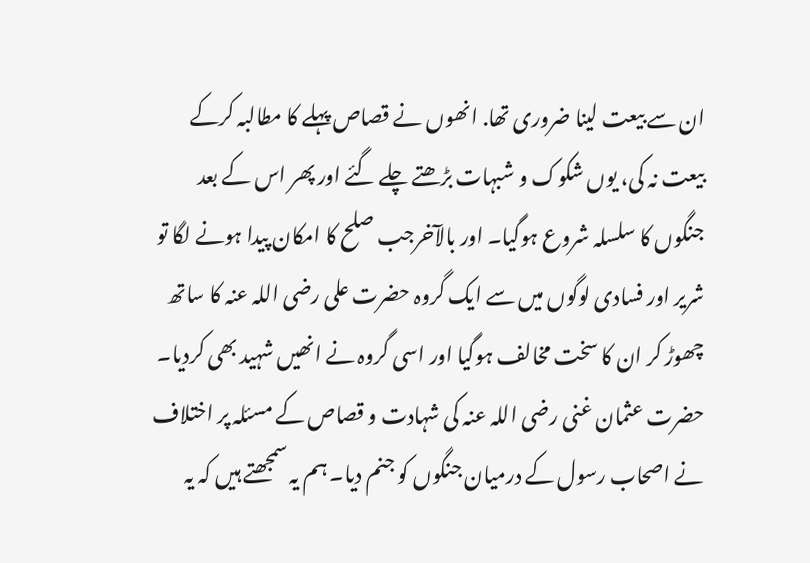ان سے بیعت لینا ضروری تھا. انھوں نے قصاص پہلے کا مطالبہ کرکے بیعت نہ کی، یوں شکوک و شبہات بڑھتے چلے گئے اور پھر اس کے بعد جنگوں کا سلسلہ شروع ہوگیا۔ اور بالآخرجب صلح کا امکان پیدا ہونے لگا تو شریر اور فسادی لوگوں میں سے ایک گروہ حضرت علی رضی اللہ عنہ کا ساتھ چھوڑ کر ان کا سخت مخالف ہوگیا اور اسی گروہ نے انھیں شہید بھی کردیا۔ حضرت عثمان غنی رضی اللہ عنہ کی شہادت و قصاص کے مسئلہ پر اختلاف نے اصحاب رسول کے درمیان جنگوں کو جنم دیا۔ ہم یہ سمجھتے ہیں کہ یہ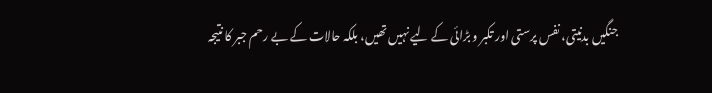جنگیں بدنیتی، نفس پرستی اور تکبر و بڑائی کے لیے نہیں تھیں، بلکہ حالات کے بے رحم جبر کا نتیجہ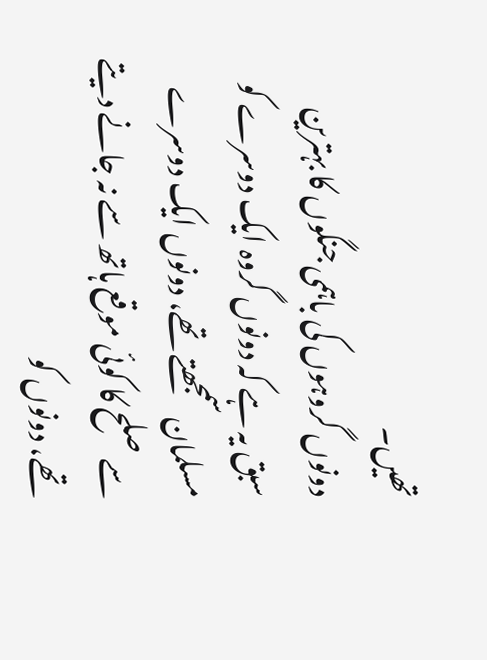تھیں۔
دونوں گروہوں کی باہمی جنگوں کا بہترین سبق یہ ہے کہ دونوں گروہ ایک دوسرے کو مسلمان سمجھتے تھے، دونوں ایک دوسرے سے صلح کا کوئی موقع ہاتھ سے نہ جانے دیتے تھے، دونوں کو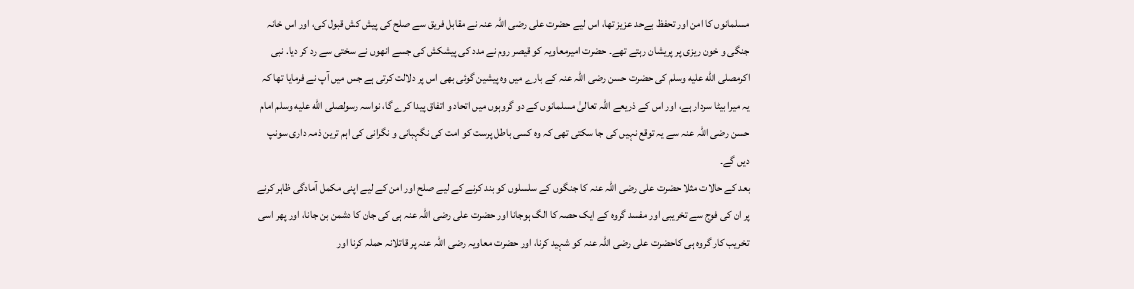مسلمانوں کا امن اور تحفظ بےحد عزیز تھا، اس لیے حضرت علی رضی اللہ عنہ نے مقابل فریق سے صلح کی پیش کش قبول کی، اور اس خانہ جنگی و خون ریزی پر پریشان رہتے تھے۔ حضرت امیرمعاویہ کو قیصر روم نے مدد کی پیشکش کی جسے انھوں نے سختی سے رد کر دیا. نبی اکرمصلى الله عليه وسلم کی حضرت حسن رضی اللہ عنہ کے بارے میں وہ پیشین گوئی بھی اس پر دلالت کرتی ہے جس میں آپ نے فرمایا تھا کہ یہ میرا بیٹا سردار ہے، اور اس کے ذریعے اللہ تعالیٰ مسلمانوں کے دو گروہوں میں اتحاد و اتفاق پیدا کرے گا، نواسہ رسولصلى الله عليه وسلم امام حسن رضی اللہ عنہ سے یہ توقع نہیں کی جا سکتی تھی کہ وہ کسی باطل پرست کو امت کی نگہبانی و نگرانی کی اہم ترین ذمہ داری سونپ دیں گے۔
بعد کے حالات مثلا حضرت علی رضی اللہ عنہ کا جنگوں کے سلسلوں کو بند کرنے کے لیے صلح اور امن کے لیے اپنی مکمل آمادگی ظاہر کرنے پر ان کی فوج سے تخریبی اور مفسد گروہ کے ایک حصہ کا الگ ہوجانا اور حضرت علی رضی اللہ عنہ ہی کی جان کا دشمن بن جانا، اور پھر اسی تخریب کار گروہ ہی کاحضرت علی رضی اللہ عنہ کو شہید کرنا، اور حضرت معاویہ رضی اللہ عنہ پر قاتلانہ حملہ کرنا اور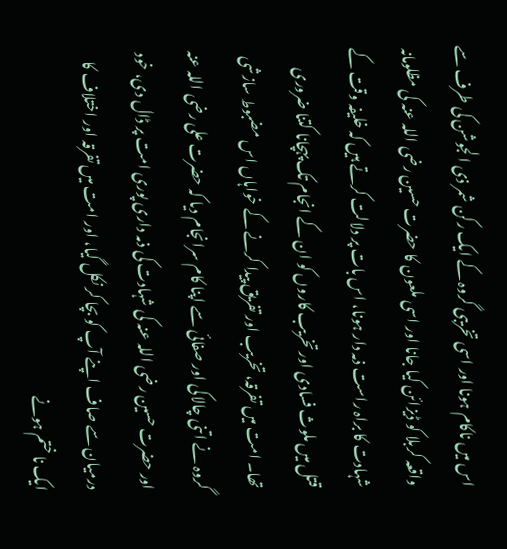اس میں ناکام ہونا اور اسی تخریبی گروہ کے ایک رکن شمر ذی الجوشن کی طرف سے واقعہ کربلا کو ڈیزائن کیا جانا اور اسی ملعون کا حضرت حسین رضی اللہ عنہ کی مظلومانہ شہادت کا براہ راست ذمہ دار ہونا، اس بات پر دلالت کرتے ہیں کہ خلیفہ وقت کے قتل میں ملوث فسادی اور تخریب کاروں کو ان کے انجام تک پہچانا کتنا ضروری تھا۔ امت میں تفرقہ، تخریب اور تفریق پیدا کرنے کے خواہاں اس مضبوط سازشی گروہ نے اتنی چالاکی اور صفائی سے اپنا کام سرانجام دیا کہ حضرت علی رضی اللہ عنہ اور حضرت حسین رضی اللہ عنہ کی شہادت کی ذمہ داری پوری امت پر ڈال دی، خود درمیان سے صاف اپنے آپ کو بچا کر نکل گیا، اور امت میں تفرقہ اور اختلاف کا ایک نا ختم ہونے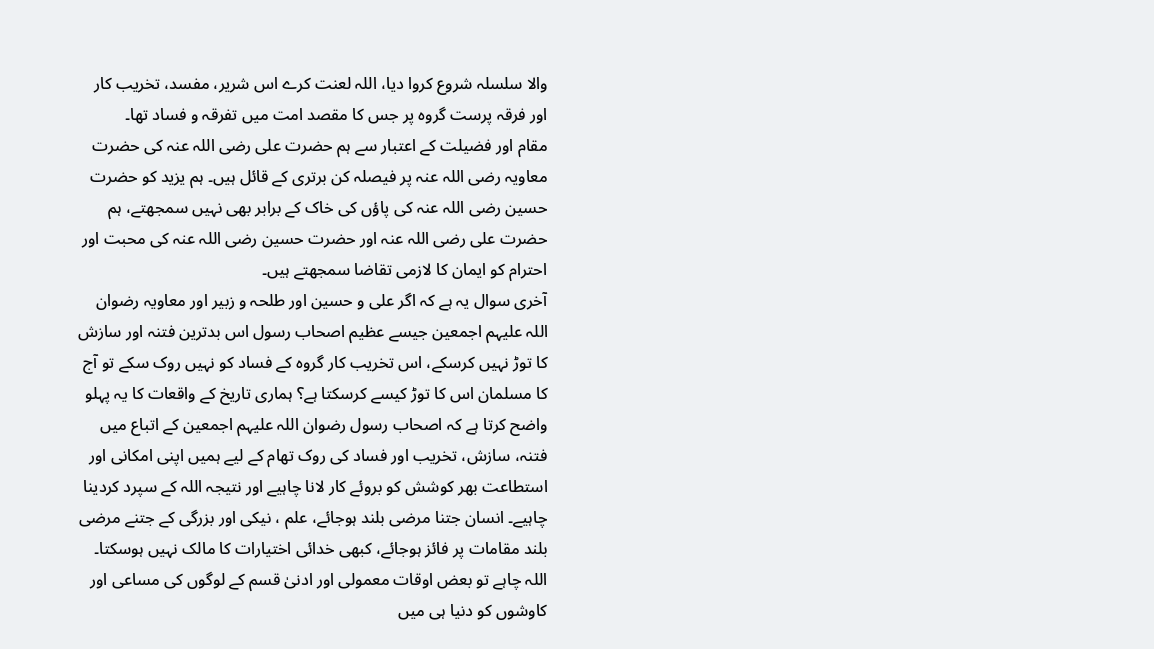والا سلسلہ شروع کروا دیا، اللہ لعنت کرے اس شریر، مفسد، تخریب کار اور فرقہ پرست گروہ پر جس کا مقصد امت میں تفرقہ و فساد تھا۔
مقام اور فضیلت کے اعتبار سے ہم حضرت علی رضی اللہ عنہ کی حضرت معاویہ رضی اللہ عنہ پر فیصلہ کن برتری کے قائل ہیں۔ ہم یزید کو حضرت حسین رضی اللہ عنہ کی پاؤں کی خاک کے برابر بھی نہیں سمجھتے، ہم حضرت علی رضی اللہ عنہ اور حضرت حسین رضی اللہ عنہ کی محبت اور احترام کو ایمان کا لازمی تقاضا سمجھتے ہیں۔
آخری سوال یہ ہے کہ اگر علی و حسین اور طلحہ و زبیر اور معاویہ رضوان اللہ علیہم اجمعین جیسے عظیم اصحاب رسول اس بدترین فتنہ اور سازش کا توڑ نہیں کرسکے، اس تخریب کار گروہ کے فساد کو نہیں روک سکے تو آج کا مسلمان اس کا توڑ کیسے کرسکتا ہے؟ ہماری تاریخ کے واقعات کا یہ پہلو واضح کرتا ہے کہ اصحاب رسول رضوان اللہ علیہم اجمعین کے اتباع میں فتنہ، سازش، تخریب اور فساد کی روک تھام کے لیے ہمیں اپنی امکانی اور استطاعت بھر کوشش کو بروئے کار لانا چاہیے اور نتیجہ اللہ کے سپرد کردینا چاہیے۔ انسان جتنا مرضی بلند ہوجائے، علم ، نیکی اور بزرگی کے جتنے مرضی بلند مقامات پر فائز ہوجائے، کبھی خدائی اختیارات کا مالک نہیں ہوسکتا۔ اللہ چاہے تو بعض اوقات معمولی اور ادنیٰ قسم کے لوگوں کی مساعی اور کاوشوں کو دنیا ہی میں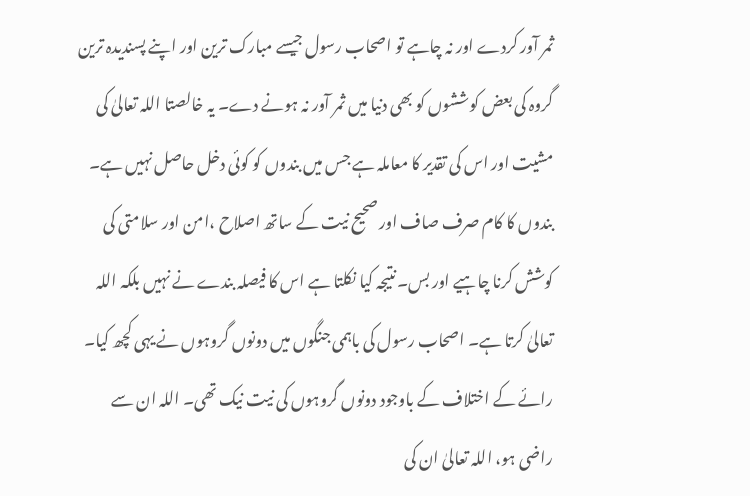ثمر آور کردے اور نہ چاہے تو اصحاب رسول جیسے مبارک ترین اور اپنے پسندیدہ ترین گروہ کی بعض کوششوں کو بھی دنیا میں ثمر آور نہ ہونے دے۔ یہ خالصتا اللہ تعالیٰ کی مشیت اور اس کی تقدیر کا معاملہ ہے جس میں بندوں کو کوئی دخل حاصل نہیں ہے۔ بندوں کا کام صرف صاف اور صحیح نیت کے ساتھ اصلاح ،امن اور سلامتی کی کوشش کرنا چاہیے اور بس۔ نتیجہ کیا نکلتا ہے اس کا فیصلہ بندے نے نہیں بلکہ اللہ تعالیٰ کرتا ہے۔ اصحاب رسول کی باہمی جنگوں میں دونوں گروہوں نے یہی کچھ کیا۔ رائے کے اختلاف کے باوجود دونوں گروہوں کی نیت نیک تھی۔ اللہ ان سے راضی ہو، اللہ تعالیٰ ان کی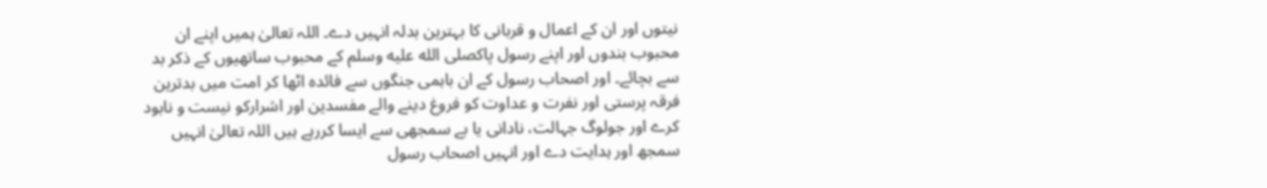نیتوں اور ان کے اعمال و قربانی کا بہترین بدلہ انہیں دے۔ اللہ تعالیٰ ہمیں اپنے ان محبوب بندوں اور اپنے رسول پاکصلى الله عليه وسلم کے محبوب ساتھیوں کے ذکر بد سے بچائے۔ اور اصحاب رسول کے ان باہمی جنگوں سے فائدہ اٹھا کر امت میں بدترین فرقہ پرستی اور نفرت و عداوت کو فروغ دینے والے مفسدین اور اشرارکو نیست و نابود کرے اور جولوگ جہالت، نادانی یا بے سمجھی سے ایسا کررہے ہیں اللہ تعالیٰ انہیں سمجھ اور ہدایت دے اور انہیں اصحاب رسول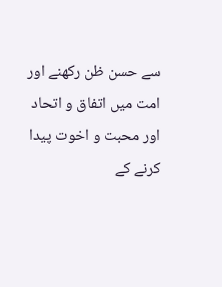سے حسن ظن رکھنے اور امت میں اتفاق و اتحاد اور محبت و اخوت پیدا کرنے کے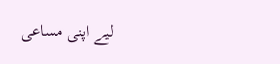لیے اپنی مساعی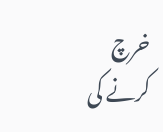خرچ کرنے کی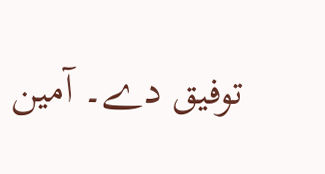توفیق دے۔ آمین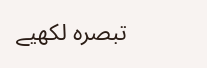تبصرہ لکھیے